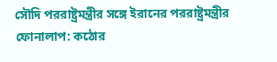সৌদি পররাষ্ট্রমন্ত্রীর সঙ্গে ইরানের পররাষ্ট্রমন্ত্রীর ফোনালাপ: কঠোর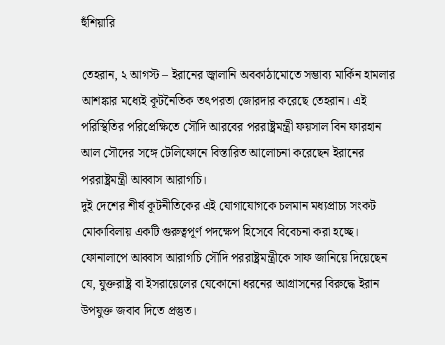হুঁশিয়ারি

তেহরান, ২ আগস্ট – ইরানের জ্বালানি অবকাঠামোতে সম্ভাব্য মার্কিন হামলার আশঙ্কার মধ্যেই কূটনৈতিক তৎপরতা জোরদার করেছে তেহরান। এই পরিস্থিতির পরিপ্রেক্ষিতে সৌদি আরবের পররাষ্ট্রমন্ত্রী ফয়সাল বিন ফারহান আল সৌদের সঙ্গে টেলিফোনে বিস্তারিত আলোচনা করেছেন ইরানের পররাষ্ট্রমন্ত্রী আব্বাস আরাগচি।
দুই দেশের শীর্ষ কূটনীতিকের এই যোগাযোগকে চলমান মধ্যপ্রাচ্য সংকট মোকাবিলায় একটি গুরুত্বপূর্ণ পদক্ষেপ হিসেবে বিবেচনা করা হচ্ছে। ফোনালাপে আব্বাস আরাগচি সৌদি পররাষ্ট্রমন্ত্রীকে সাফ জানিয়ে দিয়েছেন যে, যুক্তরাষ্ট্র বা ইসরায়েলের যেকোনো ধরনের আগ্রাসনের বিরুদ্ধে ইরান উপযুক্ত জবাব দিতে প্রস্তুত।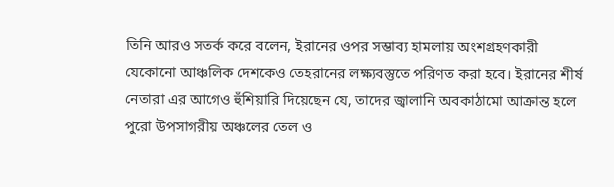তিনি আরও সতর্ক করে বলেন, ইরানের ওপর সম্ভাব্য হামলায় অংশগ্রহণকারী যেকোনো আঞ্চলিক দেশকেও তেহরানের লক্ষ্যবস্তুতে পরিণত করা হবে। ইরানের শীর্ষ নেতারা এর আগেও হুঁশিয়ারি দিয়েছেন যে, তাদের জ্বালানি অবকাঠামো আক্রান্ত হলে পুরো উপসাগরীয় অঞ্চলের তেল ও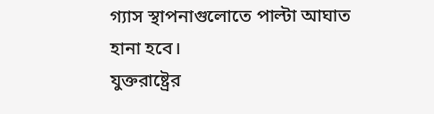গ্যাস স্থাপনাগুলোতে পাল্টা আঘাত হানা হবে।
যুক্তরাষ্ট্রের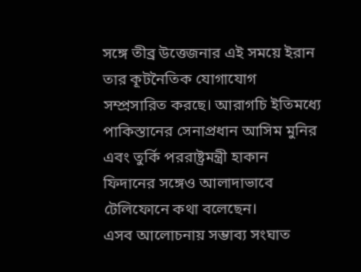সঙ্গে তীব্র উত্তেজনার এই সময়ে ইরান তার কূটনৈতিক যোগাযোগ সম্প্রসারিত করছে। আরাগচি ইতিমধ্যে পাকিস্তানের সেনাপ্রধান আসিম মুনির এবং তুর্কি পররাষ্ট্রমন্ত্রী হাকান ফিদানের সঙ্গেও আলাদাভাবে টেলিফোনে কথা বলেছেন।
এসব আলোচনায় সম্ভাব্য সংঘাত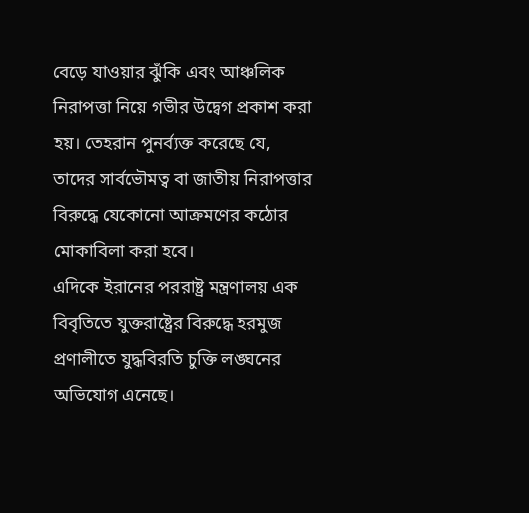বেড়ে যাওয়ার ঝুঁকি এবং আঞ্চলিক নিরাপত্তা নিয়ে গভীর উদ্বেগ প্রকাশ করা হয়। তেহরান পুনর্ব্যক্ত করেছে যে, তাদের সার্বভৌমত্ব বা জাতীয় নিরাপত্তার বিরুদ্ধে যেকোনো আক্রমণের কঠোর মোকাবিলা করা হবে।
এদিকে ইরানের পররাষ্ট্র মন্ত্রণালয় এক বিবৃতিতে যুক্তরাষ্ট্রের বিরুদ্ধে হরমুজ প্রণালীতে যুদ্ধবিরতি চুক্তি লঙ্ঘনের অভিযোগ এনেছে।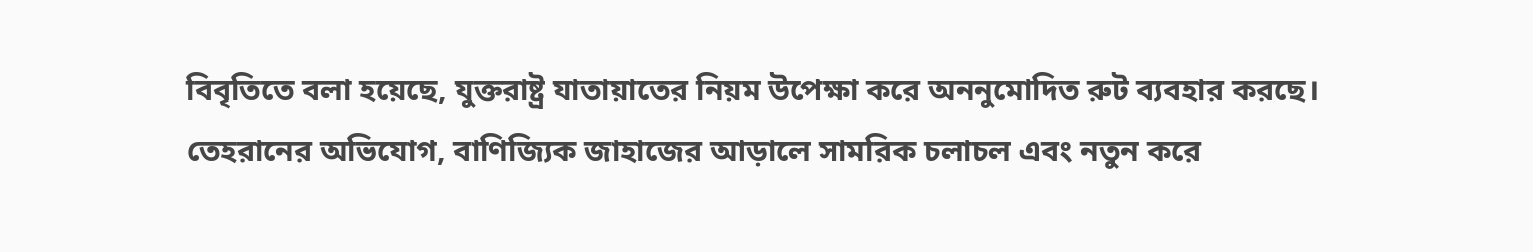বিবৃতিতে বলা হয়েছে, যুক্তরাষ্ট্র যাতায়াতের নিয়ম উপেক্ষা করে অননুমোদিত রুট ব্যবহার করছে।
তেহরানের অভিযোগ, বাণিজ্যিক জাহাজের আড়ালে সামরিক চলাচল এবং নতুন করে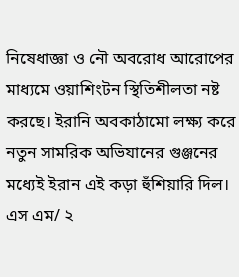নিষেধাজ্ঞা ও নৌ অবরোধ আরোপের মাধ্যমে ওয়াশিংটন স্থিতিশীলতা নষ্ট করছে। ইরানি অবকাঠামো লক্ষ্য করে নতুন সামরিক অভিযানের গুঞ্জনের মধ্যেই ইরান এই কড়া হুঁশিয়ারি দিল।
এস এম/ ২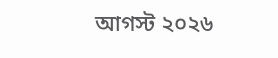আগস্ট ২০২৬